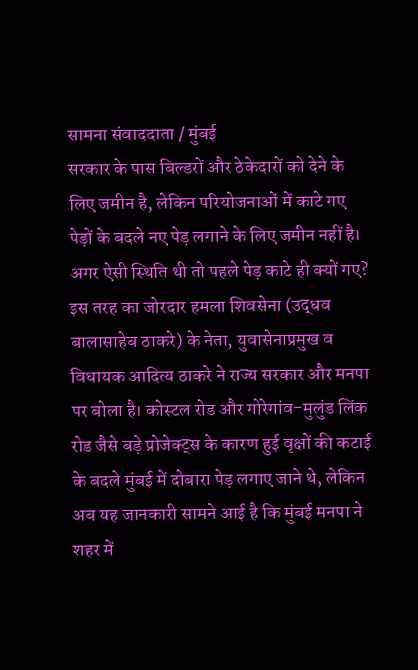सामना संवाददाता / मुंबई
सरकार के पास बिल्डरों और ठेकेदारों को देने के लिए जमीन है, लेकिन परियोजनाओं में काटे गए पेड़ों के बदले नए पेड़ लगाने के लिए जमीन नहीं है। अगर ऐसी स्थिति थी तो पहले पेड़ काटे ही क्यों गए? इस तरह का जोरदार हमला शिवसेना (उद्धव बालासाहेब ठाकरे) के नेता, युवासेनाप्रमुख व विधायक आदित्य ठाकरे ने राज्य सरकार और मनपा पर बोला है। कोस्टल रोड और गोरेगांव-मुलुंड लिंक रोड जैसे बड़े प्रोजेक्ट्स के कारण हुई वृक्षों की कटाई के बदले मुंबई में दोबारा पेड़ लगाए जाने थे, लेकिन अब यह जानकारी सामने आई है कि मुंबई मनपा ने शहर में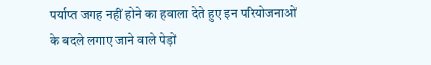पर्याप्त जगह नहीं होने का हवाला देते हुए इन परियोजनाओं के बदले लगाए जाने वाले पेड़ों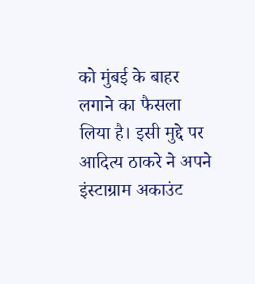को मुंबई के बाहर लगाने का फैसला लिया है। इसी मुद्दे पर आदित्य ठाकरे ने अपने इंस्टाग्राम अकाउंट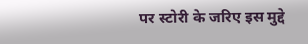पर स्टोरी के जरिए इस मुद्दे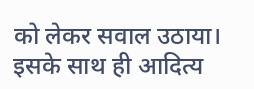को लेकर सवाल उठाया। इसके साथ ही आदित्य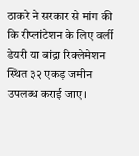ठाकरे ने सरकार से मांग की कि रीप्लांटेशन के लिए वर्ली डेयरी या बांद्रा रिक्लेमेशन स्थित ३२ एकड़ जमीन उपलब्ध कराई जाए।